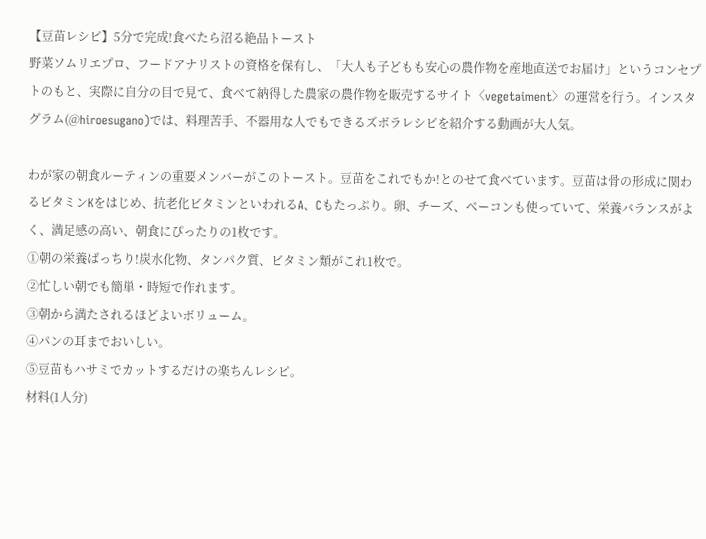【豆苗レシピ】5分で完成!食べたら沼る絶品トースト
野菜ソムリエプロ、フードアナリストの資格を保有し、「大人も子どもも安心の農作物を産地直送でお届け」というコンセプトのもと、実際に自分の目で見て、食べて納得した農家の農作物を販売するサイト〈vegetaiment〉の運営を行う。インスタグラム(@hiroesugano)では、料理苦手、不器用な人でもできるズボラレシピを紹介する動画が大人気。

わが家の朝食ルーティンの重要メンバーがこのトースト。豆苗をこれでもか!とのせて食べています。豆苗は骨の形成に関わるビタミンKをはじめ、抗老化ビタミンといわれるA、Cもたっぷり。卵、チーズ、ベーコンも使っていて、栄養バランスがよく、満足感の高い、朝食にぴったりの1枚です。
①朝の栄養ばっちり!炭水化物、タンパク質、ビタミン類がこれ1枚で。
②忙しい朝でも簡単・時短で作れます。
③朝から満たされるほどよいボリューム。
④パンの耳までおいしい。
⑤豆苗もハサミでカットするだけの楽ちんレシピ。
材料(1人分)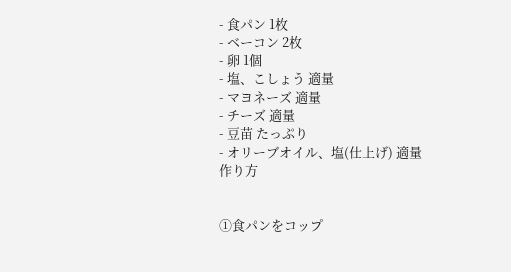- 食パン 1枚
- ベーコン 2枚
- 卵 1個
- 塩、こしょう 適量
- マヨネーズ 適量
- チーズ 適量
- 豆苗 たっぷり
- オリーブオイル、塩(仕上げ) 適量
作り方


①食パンをコップ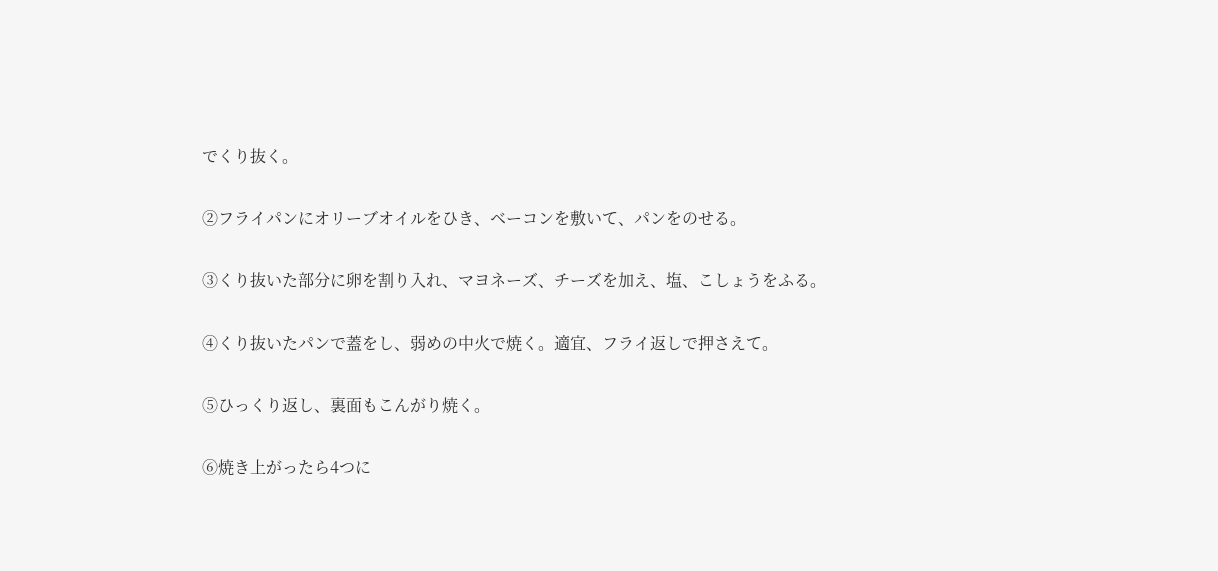でくり抜く。

②フライパンにオリーブオイルをひき、ベーコンを敷いて、パンをのせる。

③くり抜いた部分に卵を割り入れ、マヨネーズ、チーズを加え、塩、こしょうをふる。

④くり抜いたパンで蓋をし、弱めの中火で焼く。適宜、フライ返しで押さえて。

⑤ひっくり返し、裏面もこんがり焼く。

⑥焼き上がったら4つに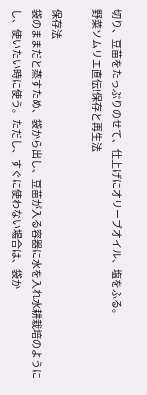切り、豆苗をたっぷりのせて、仕上げにオリーブオイル、塩をふる。
野菜ソムリエ直伝!保存と再生法

保存法
袋のままだと蒸すため、袋から出し、豆苗が入る容器に水を入れ水耕栽培のようにし、使いたい時に使う。ただし、すぐに使わない場合は、袋か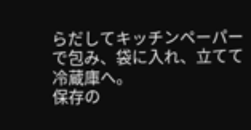らだしてキッチンペーパーで包み、袋に入れ、立てて冷蔵庫へ。
保存の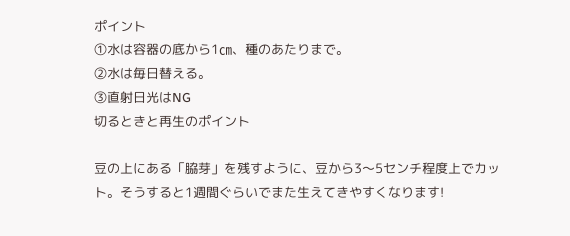ポイント
①水は容器の底から1㎝、種のあたりまで。
②水は毎日替える。
③直射日光はNG
切るときと再生のポイント

豆の上にある「脇芽」を残すように、豆から3〜5センチ程度上でカット。そうすると1週間ぐらいでまた生えてきやすくなります!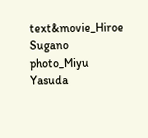text&movie_Hiroe Sugano photo_Miyu Yasuda